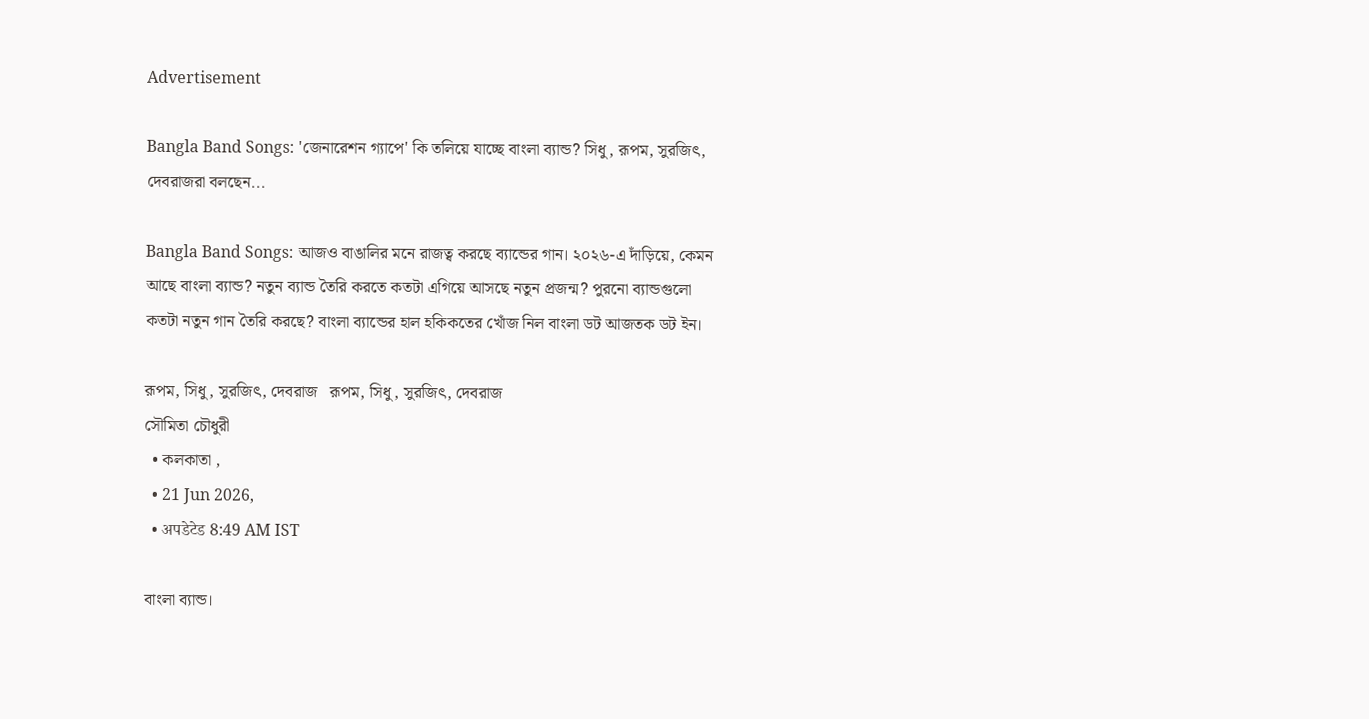Advertisement

Bangla Band Songs: 'জেনারেশন গ্যাপে' কি তলিয়ে যাচ্ছে বাংলা ব্যান্ড? সিধু, রূপম, সুরজিৎ, দেবরাজরা বলছেন...

Bangla Band Songs: আজও বাঙালির মনে রাজত্ব করছে ব্যান্ডের গান। ২০২৬-এ দাঁড়িয়ে, কেমন আছে বাংলা ব্যান্ড? নতুন ব্যান্ড তৈরি করতে কতটা এগিয়ে আসছে নতুন প্রজন্ম? পুরনো ব্যান্ডগুলো কতটা নতুন গান তৈরি করছে? বাংলা ব্যান্ডের হাল হকিকতের খোঁজ নিল বাংলা ডট আজতক ডট ইন।

রূপম, সিধু, সুরজিৎ, দেবরাজ   রূপম, সিধু, সুরজিৎ, দেবরাজ
সৌমিতা চৌধুরী
  • কলকাতা ,
  • 21 Jun 2026,
  • अपडेटेड 8:49 AM IST

বাংলা ব্যান্ড।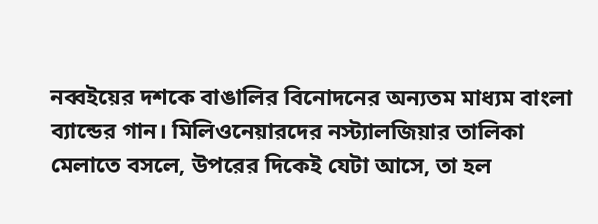নব্বইয়ের দশকে বাঙালির বিনোদনের অন্যতম মাধ্যম বাংলা ব্যান্ডের গান। মিলিওনেয়ারদের নস্ট্যালজিয়ার তালিকা মেলাতে বসলে, উপরের দিকেই যেটা আসে, তা হল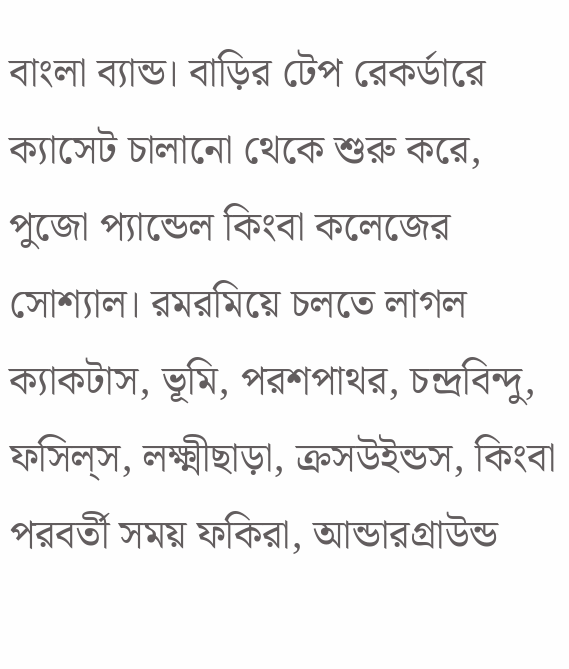বাংলা ব্যান্ড। বাড়ির টেপ রেকর্ডারে ক্যাসেট চালানো থেকে শুরু করে, পুজো প্যান্ডেল কিংবা কলেজের সোশ্যাল। রমরমিয়ে চলতে লাগল ক্যাকটাস, ভূমি, পরশপাথর, চন্দ্রবিন্দু, ফসিল্‌স, লক্ষ্মীছাড়া, ক্রসউইন্ডস, কিংবা পরবর্তী সময় ফকিরা, আন্ডারগ্রাউন্ড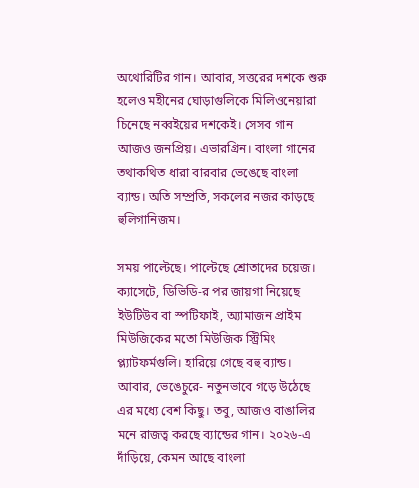অথোরিটির গান। আবার, সত্তরের দশকে শুরু হলেও মহীনের ঘোড়াগুলিকে মিলিওনেয়ারা চিনেছে নব্বইয়ের দশকেই। সেসব গান আজও জনপ্রিয়। এভারগ্রিন। বাংলা গানের তথাকথিত ধারা বারবার ভেঙেছে বাংলা ব্যান্ড। অতি সম্প্রতি, সকলের নজর কাড়ছে হুলিগানিজম।

সময় পাল্টেছে। পাল্টেছে শ্রোতাদের চয়েজ। ক্যাসেটে, ডিভিডি-র পর জায়গা নিয়েছে ইউটিউব বা স্পটিফাই, অ্যামাজন প্রাইম মিউজিকের মতো মিউজিক স্ট্রিমিং প্ল্যাটফর্মগুলি। হারিয়ে গেছে বহু ব্যান্ড। আবার, ভেঙেচুরে- নতুনভাবে গড়ে উঠেছে এর মধ্যে বেশ কিছু। তবু, আজও বাঙালির মনে রাজত্ব করছে ব্যান্ডের গান। ২০২৬-এ দাঁড়িয়ে, কেমন আছে বাংলা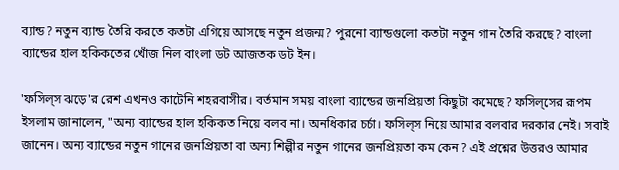ব্যান্ড? নতুন ব্যান্ড তৈরি করতে কতটা এগিয়ে আসছে নতুন প্রজন্ম? পুরনো ব্যান্ডগুলো কতটা নতুন গান তৈরি করছে? বাংলা ব্যান্ডের হাল হকিকতের খোঁজ নিল বাংলা ডট আজতক ডট ইন।

'ফসিল্‌স ঝড়ে'র রেশ এখনও কাটেনি শহরবাসীর। বর্তমান সময় বাংলা ব্যান্ডের জনপ্রিয়তা কিছুটা কমেছে? ফসিল্‌সের রূপম ইসলাম জানালেন, "অন‍্য ব‍্যান্ডের হাল হকিকত নিয়ে বলব না। অনধিকার চর্চা। ফসিল্‌স নিয়ে আমার বলবার দরকার নেই। সবাই জানেন। অন্য ব্যান্ডের নতুন গানের জনপ্রিয়তা বা অন্য শিল্পীর নতুন গানের জনপ্রিয়তা কম কেন? এই প্রশ্নের উত্তরও আমার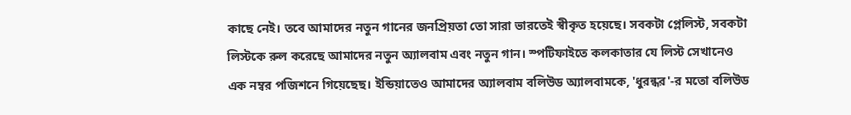কাছে নেই। তবে আমাদের নতুন গানের জনপ্রিয়তা তো সারা ভারতেই স্বীকৃত হয়েছে। সবকটা প্লেলিস্ট, সবকটা লিস্টকে রুল করেছে আমাদের নতুন অ্যালবাম এবং নতুন গান। স্পটিফাইতে কলকাতার যে লিস্ট সেখানেও এক নম্বর পজিশনে গিয়েছেছ। ইন্ডিয়াতেও আমাদের অ্যালবাম বলিউড অ্যালবামকে, 'ধুরন্ধর'-র মতো বলিউড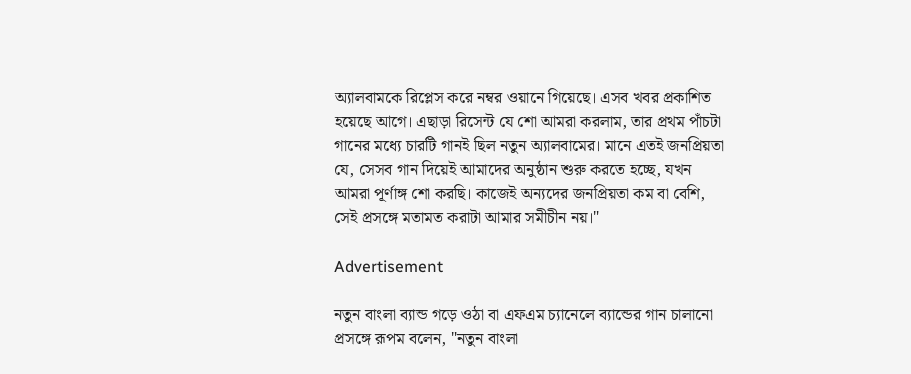অ্যালবামকে রিপ্লেস করে নম্বর ওয়ানে গিয়েছে। এসব খবর প্রকাশিত হয়েছে আগে। এছাড়া রিসেন্ট যে শো আমরা করলাম, তার প্রথম পাঁচটা গানের মধ্যে চারটি গানই ছিল নতুন অ্যালবামের। মানে এতই জনপ্রিয়তা যে, সেসব গান দিয়েই আমাদের অনুষ্ঠান শুরু করতে হচ্ছে, যখন আমরা পূর্ণাঙ্গ শো করছি। কাজেই অন্যদের জনপ্রিয়তা কম বা বেশি, সেই প্রসঙ্গে মতামত করাটা আমার সমীচীন নয়।"

Advertisement

নতুন বাংলা ব্যান্ড গড়ে ওঠা বা এফএম চ্যানেলে ব্যান্ডের গান চালানো প্রসঙ্গে রূপম বলেন, "নতুন বাংলা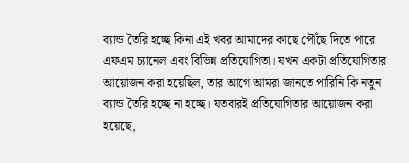ব্যান্ড তৈরি হচ্ছে কিনা এই খবর আমাদের কাছে পৌঁছে দিতে পারে এফএম চ্যানেল এবং বিভিন্ন প্রতিযোগিতা। যখন একটা প্রতিযোগিতার আয়োজন করা হয়েছিল, তার আগে আমরা জানতে পারিনি কি নতুন ব্যান্ড তৈরি হচ্ছে না হচ্ছে। যতবারই প্রতিযোগিতার আয়োজন করা হয়েছে,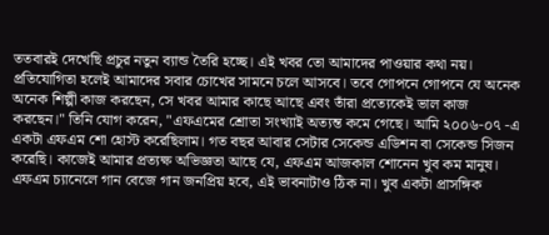ততবারই দেখেছি প্রচুর নতুন ব্যান্ড তৈরি হচ্ছে। এই খবর তো আমাদের পাওয়ার কথা নয়। প্রতিযোগিতা হলেই আমাদের সবার চোখের সামনে চলে আসবে। তবে গোপনে গোপনে যে অনেক অনেক শিল্পী কাজ করছেন, সে খবর আমার কাছে আছে এবং তাঁরা প্রত্যেকেই ভাল কাজ করছেন।" তিনি যোগ করেন, "এফএমের শ্রোতা সংখ্যাই অত্যন্ত কমে গেছে। আমি ২০০৬-০৭ -এ একটা এফএম শো হোস্ট করেছিলাম। গত বছর আবার সেটার সেকেন্ড এডিশন বা সেকেন্ড সিজন করেছি। কাজেই আমার প্রত্যক্ষ অভিজ্ঞতা আছে যে, এফএম আজকাল শোনেন খুব কম মানুষ। এফএম চ্যানেলে গান বেজে গান জনপ্রিয় হবে, এই ভাবনাটাও ঠিক না। খুব একটা প্রাসঙ্গিক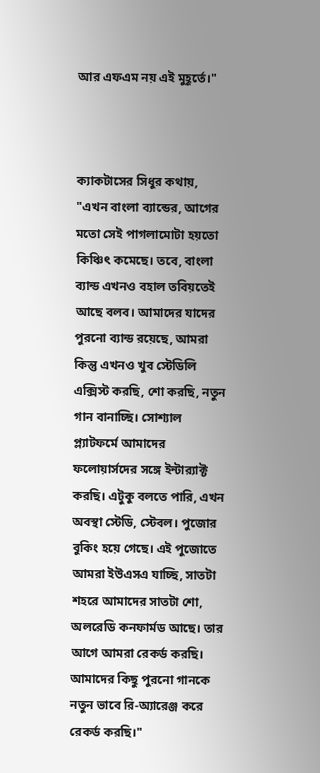আর এফএম নয় এই মুহূর্তে।"



ক্যাকটাসের সিধুর কথায়, "এখন বাংলা ব্যান্ডের, আগের মতো সেই পাগলামোটা হয়তো কিঞ্চিৎ কমেছে। তবে, বাংলা ব্যান্ড এখনও বহাল তবিয়তেই আছে বলব। আমাদের যাদের পুরনো ব্যান্ড রয়েছে, আমরা কিন্তু এখনও খুব স্টেডিলি এক্সিস্ট করছি, শো করছি, নতুন গান বানাচ্ছি। সোশ্যাল প্ল্যাটফর্মে আমাদের ফলোয়ার্সদের সঙ্গে ইন্টার‍্যাক্ট করছি। এটুকু বলতে পারি, এখন অবস্থা স্টেডি, স্টেবল। পুজোর বুকিং হয়ে গেছে। এই পুজোতে আমরা ইউএসএ যাচ্ছি, সাতটা শহরে আমাদের সাতটা শো, অলরেডি কনফার্মড আছে। তার আগে আমরা রেকর্ড করছি। আমাদের কিছু পুরনো গানকে নতুন ভাবে রি-অ্যারেঞ্জ করে রেকর্ড করছি।"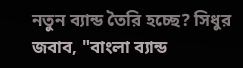নতুন ব্যান্ড তৈরি হচ্ছে? সিধুর জবাব, "বাংলা ব্যান্ড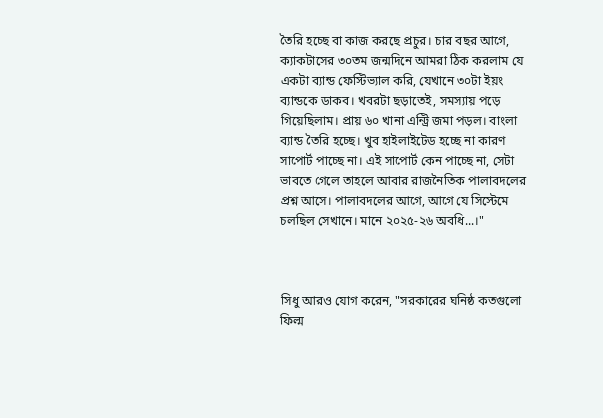তৈরি হচ্ছে বা কাজ করছে প্রচুর। চার বছর আগে, ক্যাকটাসের ৩০তম জন্মদিনে আমরা ঠিক করলাম যে একটা ব্যান্ড ফেস্টিভ্যাল করি, যেখানে ৩০টা ইয়ং ব্যান্ডকে ডাকব। খবরটা ছড়াতেই, সমস্যায় পড়ে গিয়েছিলাম। প্রায় ৬০ খানা এন্ট্রি জমা পড়ল। বাংলা ব্যান্ড তৈরি হচ্ছে। খুব হাইলাইটেড হচ্ছে না কারণ সাপোর্ট পাচ্ছে না। এই সাপোর্ট কেন পাচ্ছে না, সেটা ভাবতে গেলে তাহলে আবার রাজনৈতিক পালাবদলের প্রশ্ন আসে। পালাবদলের আগে, আগে যে সিস্টেমে চলছিল সেখানে। মানে ২০২৫-২৬ অবধি...।"



সিধু আরও যোগ করেন, "সরকারের ঘনিষ্ঠ কতগুলো ফিল্ম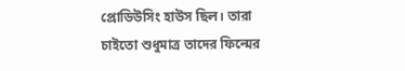প্রোডিউসিং হাউস ছিল। তারা চাইতো শুধুমাত্র তাদের ফিল্মের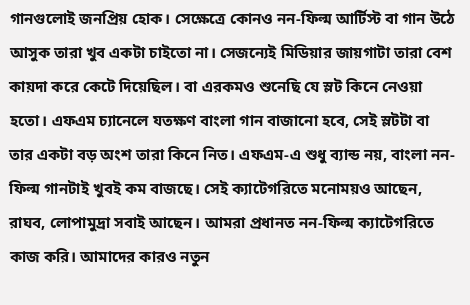গানগুলোই জনপ্রিয় হোক। সেক্ষেত্রে কোনও নন-ফিল্ম আর্টিস্ট বা গান উঠে আসুক তারা খুব একটা চাইতো না। সেজন্যেই মিডিয়ার জায়গাটা তারা বেশ কায়দা করে কেটে দিয়েছিল। বা এরকমও শুনেছি যে স্লট কিনে নেওয়া হতো। এফএম চ্যানেলে যতক্ষণ বাংলা গান বাজানো হবে, সেই স্লটটা বা তার একটা বড় অংশ তারা কিনে নিত। এফএম-এ শুধু ব্যান্ড নয়, বাংলা নন-ফিল্ম গানটাই খুবই কম বাজছে। সেই ক্যাটেগরিতে মনোময়ও আছেন, রাঘব, লোপামুদ্রা সবাই আছেন। আমরা প্রধানত নন-ফিল্ম ক্যাটেগরিতে কাজ করি। আমাদের কারও নতুন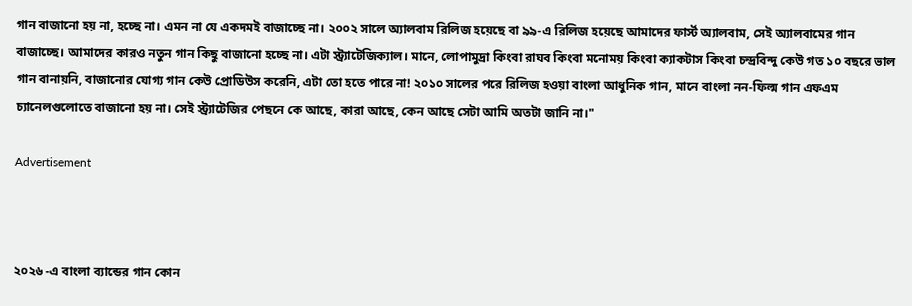গান বাজানো হয় না, হচ্ছে না। এমন না যে একদমই বাজাচ্ছে না। ২০০২ সালে অ্যালবাম রিলিজ হয়েছে বা ৯৯-এ রিলিজ হয়েছে আমাদের ফার্স্ট অ্যালবাম, সেই অ্যালবামের গান বাজাচ্ছে। আমাদের কারও নতুন গান কিছু বাজানো হচ্ছে না। এটা স্ট্র্যাটেজিক্যাল। মানে, লোপামুদ্রা কিংবা রাঘব কিংবা মনোময় কিংবা ক্যাকটাস কিংবা চন্দ্রবিন্দু কেউ গত ১০ বছরে ভাল গান বানায়নি, বাজানোর যোগ্য গান কেউ প্রোডিউস করেনি, এটা তো হতে পারে না! ২০১০ সালের পরে রিলিজ হওয়া বাংলা আধুনিক গান, মানে বাংলা নন-ফিল্ম গান এফএম চ্যানেলগুলোতে বাজানো হয় না। সেই স্ট্র্যাটেজির পেছনে কে আছে, কারা আছে, কেন আছে সেটা আমি অতটা জানি না।"

Advertisement



২০২৬ -এ বাংলা ব্যান্ডের গান কোন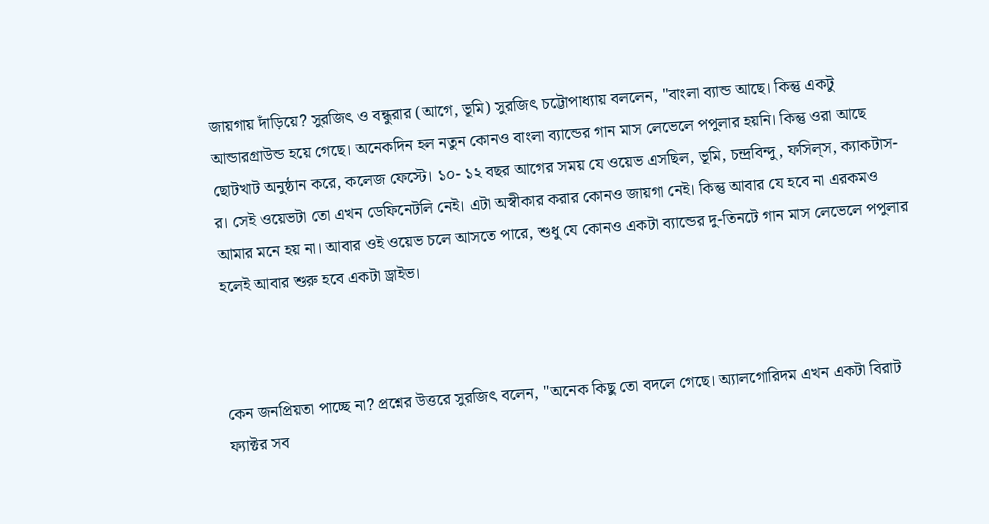জায়গায় দাঁড়িয়ে? সুরজিৎ ও বন্ধুরার (আগে, ভূমি) সুরজিৎ চট্টোপাধ্যায় বললেন, "বাংলা ব্যান্ড আছে। কিন্তু একটু আন্ডারগ্রাউন্ড হয়ে গেছে। অনেকদিন হল নতুন কোনও বাংলা ব্যান্ডের গান মাস লেভেলে পপুলার হয়নি। কিন্তু ওরা আছে ছোটখাট অনুষ্ঠান করে, কলেজ ফেস্টে। ১০- ১২ বছর আগের সময় যে ওয়েভ এসছিল, ভূমি, চন্দ্রবিন্দু, ফসিল্‌স, ক্যাকটাস-র। সেই ওয়েভটা তো এখন ডেফিনেটলি নেই। এটা অস্বীকার করার কোনও জায়গা নেই। কিন্তু আবার যে হবে না এরকমও আমার মনে হয় না। আবার ওই ওয়েভ চলে আসতে পারে, শুধু যে কোনও একটা ব্যান্ডের দু-তিনটে গান মাস লেভেলে পপুলার হলেই আবার শুরু হবে একটা ড্রাইভ।



কেন জনপ্রিয়তা পাচ্ছে না? প্রশ্নের উত্তরে সুরজিৎ বলেন, "অনেক কিছু তো বদলে গেছে। অ্যালগোরিদম এখন একটা বিরাট ফ্যাক্টর সব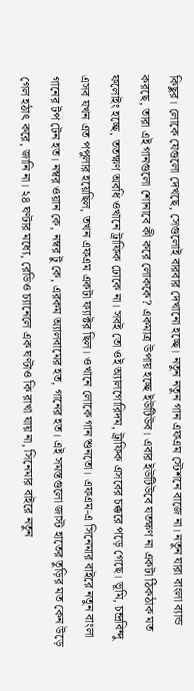কিছুর। লোকে যেগুলো দেখছে, সেগুলোই বারবার দেখানো হচ্ছে। নতুন নতুন গান এফএম স্টেশনে বাজে না। নতুন যারা বাংলা ব্যান্ড করছে, তারা এই গানগুলো শোনাবে কী করে লোককে? একমাত্র উপায় হচ্ছে ইউটিউব। এবার ইউটিউবে যতক্ষণ না একটা ঠিকঠাক মত ফলোইং হচ্ছে, ততক্ষণ অবধি ওখানে ট্রাফিক ঢোকে না। সবই তো ওই অ্যালগোরিদম, ট্রাফিক এসবের চক্করে পড়ে গেছে। ভূমি, চন্দ্রবিন্দু এসব যখন এত পপুলার হয়েছিল, তখন এফএম একটা ফ্যাক্টর ছিল। ওখানে লোকে গান শুনতো। এফএম-এ সিনেমার বাইরে নতুন বাংলা গানের টপ টেন হত। নম্বর ওয়ান কে, নম্বর টু কে, এরকম অ্যালবামের হত, গানের হত। এই সমস্তগুলো জাস্ট হাতের তুড়ির মত কেন উড়ে গেল হঠাৎ করে, জানি না। ২৪ ঘণ্টার মধ্যে, রেডিও চ্যানেলে এক ঘণ্টাও কি রাখা যায় না, সিনেমার বাইরে নতুন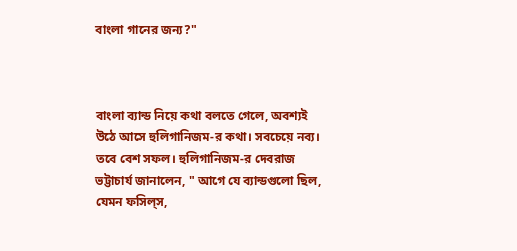বাংলা গানের জন্য?"



বাংলা ব্যান্ড নিয়ে কথা বলতে গেলে, অবশ্যই উঠে আসে হুলিগানিজম-র কথা। সবচেয়ে নব্য। তবে বেশ সফল। হুলিগানিজম-র দেবরাজ ভট্টাচার্য জানালেন, " আগে যে ব্যান্ডগুলো ছিল, যেমন ফসিল্‌স,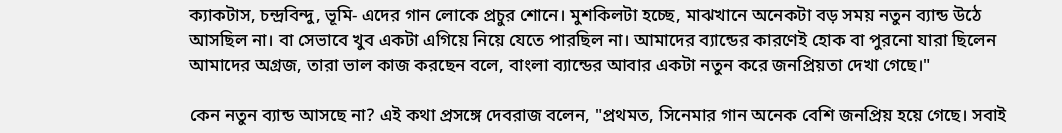ক্যাকটাস, চন্দ্রবিন্দু, ভূমি- এদের গান লোকে প্রচুর শোনে। মুশকিলটা হচ্ছে, মাঝখানে অনেকটা বড় সময় নতুন ব্যান্ড উঠে আসছিল না। বা সেভাবে খুব একটা এগিয়ে নিয়ে যেতে পারছিল না। আমাদের ব্যান্ডের কারণেই হোক বা পুরনো যারা ছিলেন আমাদের অগ্রজ, তারা ভাল কাজ করছেন বলে, বাংলা ব্যান্ডের আবার একটা নতুন করে জনপ্রিয়তা দেখা গেছে।"

কেন নতুন ব্যান্ড আসছে না? এই কথা প্রসঙ্গে দেবরাজ বলেন, "প্রথমত, সিনেমার গান অনেক বেশি জনপ্রিয় হয়ে গেছে। সবাই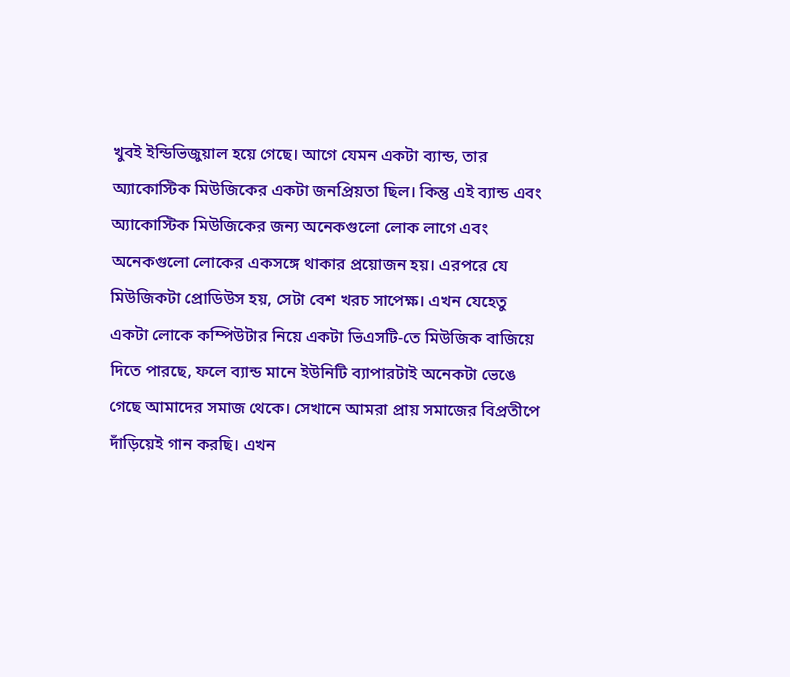খুবই ইন্ডিভিজুয়াল হয়ে গেছে। আগে যেমন একটা ব্যান্ড, তার অ্যাকোস্টিক মিউজিকের একটা জনপ্রিয়তা ছিল। কিন্তু এই ব্যান্ড এবং অ্যাকোস্টিক মিউজিকের জন্য অনেকগুলো লোক লাগে এবং অনেকগুলো লোকের একসঙ্গে থাকার প্রয়োজন হয়। এরপরে যে মিউজিকটা প্রোডিউস হয়, সেটা বেশ খরচ সাপেক্ষ। এখন যেহেতু একটা লোকে কম্পিউটার নিয়ে একটা ভিএসটি-তে মিউজিক বাজিয়ে দিতে পারছে, ফলে ব্যান্ড মানে ইউনিটি ব্যাপারটাই অনেকটা ভেঙে গেছে আমাদের সমাজ থেকে। সেখানে আমরা প্রায় সমাজের বিপ্রতীপে দাঁড়িয়েই গান করছি। এখন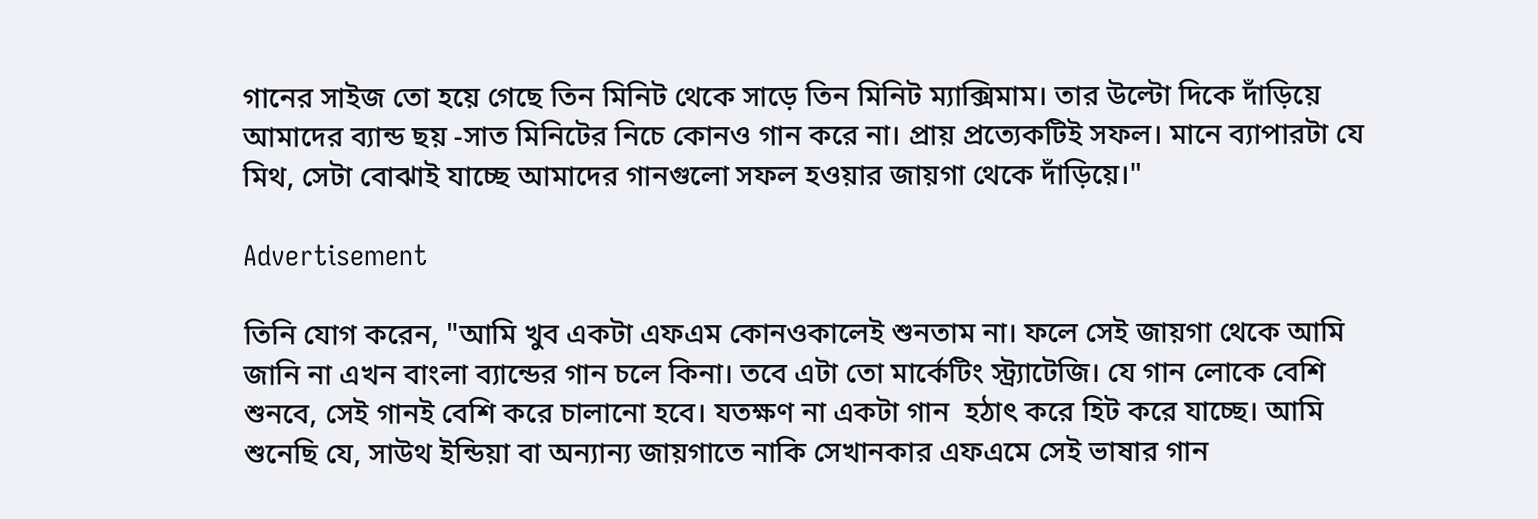গানের সাইজ তো হয়ে গেছে তিন মিনিট থেকে সাড়ে তিন মিনিট ম্যাক্সিমাম। তার উল্টো দিকে দাঁড়িয়ে আমাদের ব্যান্ড ছয় -সাত মিনিটের নিচে কোনও গান করে না। প্রায় প্রত্যেকটিই সফল। মানে ব্যাপারটা যে মিথ, সেটা বোঝাই যাচ্ছে আমাদের গানগুলো সফল হওয়ার জায়গা থেকে দাঁড়িয়ে।"

Advertisement

তিনি যোগ করেন, "আমি খুব একটা এফএম কোনওকালেই শুনতাম না। ফলে সেই জায়গা থেকে আমি জানি না এখন বাংলা ব্যান্ডের গান চলে কিনা। তবে এটা তো মার্কেটিং স্ট্র্যাটেজি। যে গান লোকে বেশি শুনবে, সেই গানই বেশি করে চালানো হবে। যতক্ষণ না একটা গান  হঠাৎ করে হিট করে যাচ্ছে। আমি শুনেছি যে, সাউথ ইন্ডিয়া বা অন্যান্য জায়গাতে নাকি সেখানকার এফএমে সেই ভাষার গান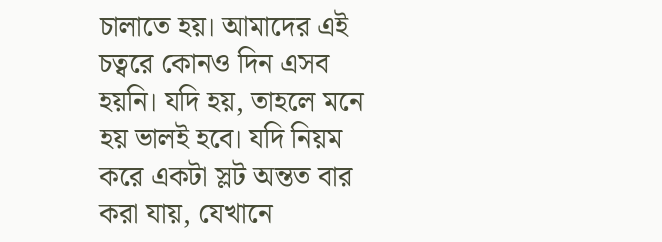চালাতে হয়। আমাদের এই চত্বরে কোনও দিন এসব হয়নি। যদি হয়, তাহলে মনে হয় ভালই হবে। যদি নিয়ম করে একটা স্লট অন্তত বার করা যায়, যেখানে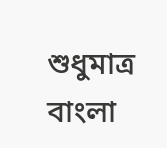শুধুমাত্র বাংলা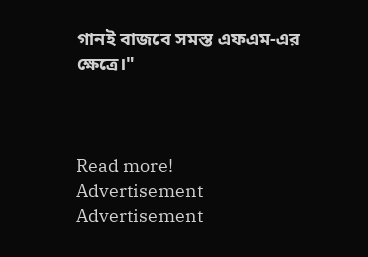গানই বাজবে সমস্ত এফএম-এর ক্ষেত্রে।"



Read more!
Advertisement
Advertisement